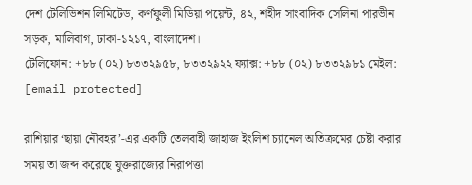দেশ টেলিভিশন লিমিটেড, কর্ণফুলী মিডিয়া পয়েন্ট, ৪২, শহীদ সাংবাদিক সেলিনা পারভীন সড়ক, মালিবাগ, ঢাকা-১২১৭, বাংলাদেশ।
টেলিফোন: +৮৮ (০২) ৮৩৩২৯৫৮, ৮৩৩২৯২২ ফ্যাক্স: +৮৮ (০২) ৮৩৩২৯৮১ মেইল: [email protected]

রাশিয়ার ‘ছায়া নৌবহর’-এর একটি তেলবাহী জাহাজ ইংলিশ চ্যানেল অতিক্রমের চেষ্টা করার সময় তা জব্দ করেছে যুক্তরাজ্যের নিরাপত্তা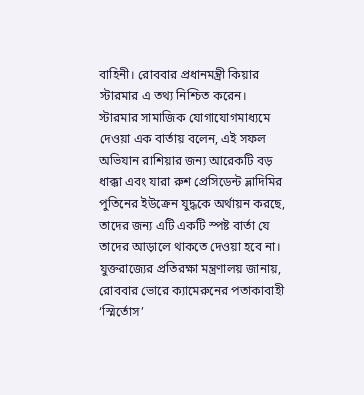বাহিনী। রোববার প্রধানমন্ত্রী কিয়ার স্টারমার এ তথ্য নিশ্চিত করেন।
স্টারমার সামাজিক যোগাযোগমাধ্যমে দেওয়া এক বার্তায় বলেন, এই সফল অভিযান রাশিয়ার জন্য আরেকটি বড় ধাক্কা এবং যারা রুশ প্রেসিডেন্ট ভ্লাদিমির পুতিনের ইউক্রেন যুদ্ধকে অর্থায়ন করছে, তাদের জন্য এটি একটি স্পষ্ট বার্তা যে তাদের আড়ালে থাকতে দেওয়া হবে না।
যুক্তরাজ্যের প্রতিরক্ষা মন্ত্রণালয় জানায়, রোববার ভোরে ক্যামেরুনের পতাকাবাহী ‘স্মির্তোস’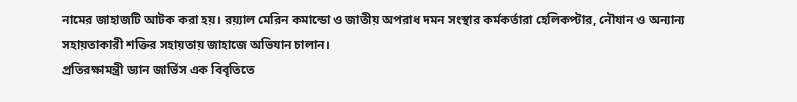নামের জাহাজটি আটক করা হয়। রয়্যাল মেরিন কমান্ডো ও জাতীয় অপরাধ দমন সংস্থার কর্মকর্তারা হেলিকপ্টার, নৌযান ও অন্যান্য সহায়তাকারী শক্তির সহায়তায় জাহাজে অভিযান চালান।
প্রতিরক্ষামন্ত্রী ড্যান জার্ভিস এক বিবৃতিতে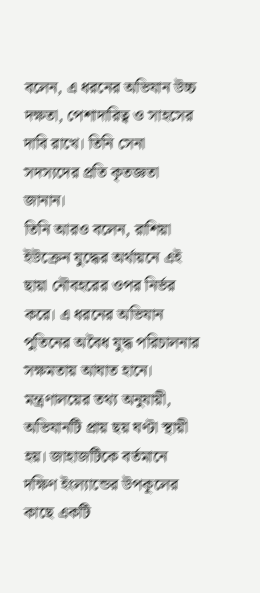বলেন, এ ধরনের অভিযান উচ্চ দক্ষতা, পেশাদারিত্ব ও সাহসের দাবি রাখে। তিনি সেনা সদস্যদের প্রতি কৃতজ্ঞতা জানান।
তিনি আরও বলেন, রাশিয়া ইউক্রেন যুদ্ধের অর্থায়নে এই ছায়া নৌবহরের ওপর নির্ভর করে। এ ধরনের অভিযান পুতিনের অবৈধ যুদ্ধ পরিচালনার সক্ষমতায় আঘাত হানে।
মন্ত্রণালয়ের তথ্য অনুযায়ী, অভিযানটি প্রায় ছয় ঘণ্টা স্থায়ী হয়। জাহাজটিকে বর্তমানে দক্ষিণ ইংল্যান্ডের উপকূলের কাছে একটি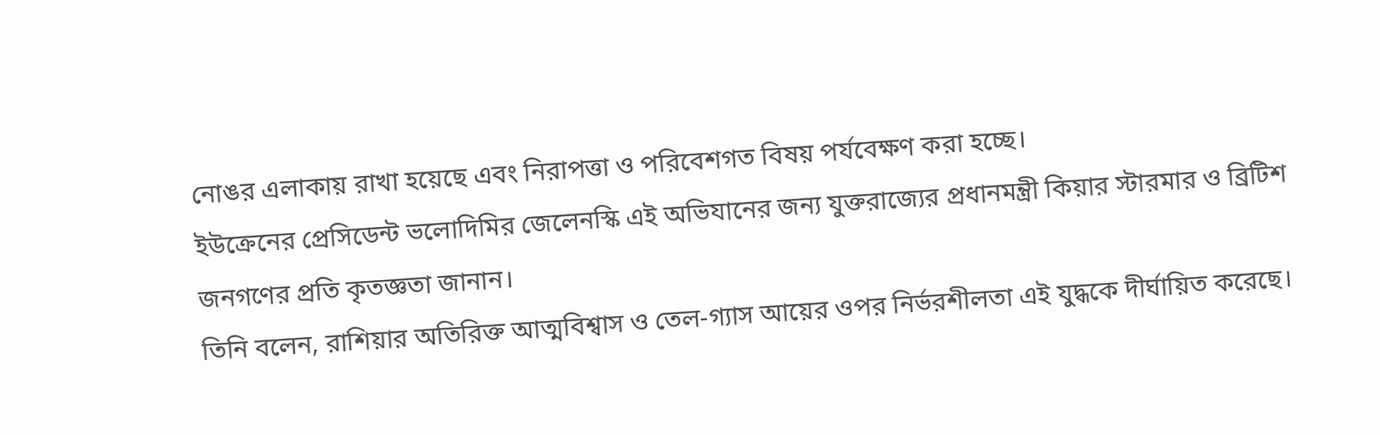নোঙর এলাকায় রাখা হয়েছে এবং নিরাপত্তা ও পরিবেশগত বিষয় পর্যবেক্ষণ করা হচ্ছে।
ইউক্রেনের প্রেসিডেন্ট ভলোদিমির জেলেনস্কি এই অভিযানের জন্য যুক্তরাজ্যের প্রধানমন্ত্রী কিয়ার স্টারমার ও ব্রিটিশ জনগণের প্রতি কৃতজ্ঞতা জানান।
তিনি বলেন, রাশিয়ার অতিরিক্ত আত্মবিশ্বাস ও তেল-গ্যাস আয়ের ওপর নির্ভরশীলতা এই যুদ্ধকে দীর্ঘায়িত করেছে।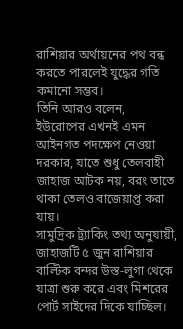রাশিয়ার অর্থায়নের পথ বন্ধ করতে পারলেই যুদ্ধের গতি কমানো সম্ভব।
তিনি আরও বলেন, ইউরোপের এখনই এমন আইনগত পদক্ষেপ নেওয়া দরকার, যাতে শুধু তেলবাহী জাহাজ আটক নয়, বরং তাতে থাকা তেলও বাজেয়াপ্ত করা যায়।
সামুদ্রিক ট্র্যাকিং তথ্য অনুযায়ী, জাহাজটি ৫ জুন রাশিয়ার বাল্টিক বন্দর উস্ত-লুগা থেকে যাত্রা শুরু করে এবং মিশরের পোর্ট সাইদের দিকে যাচ্ছিল।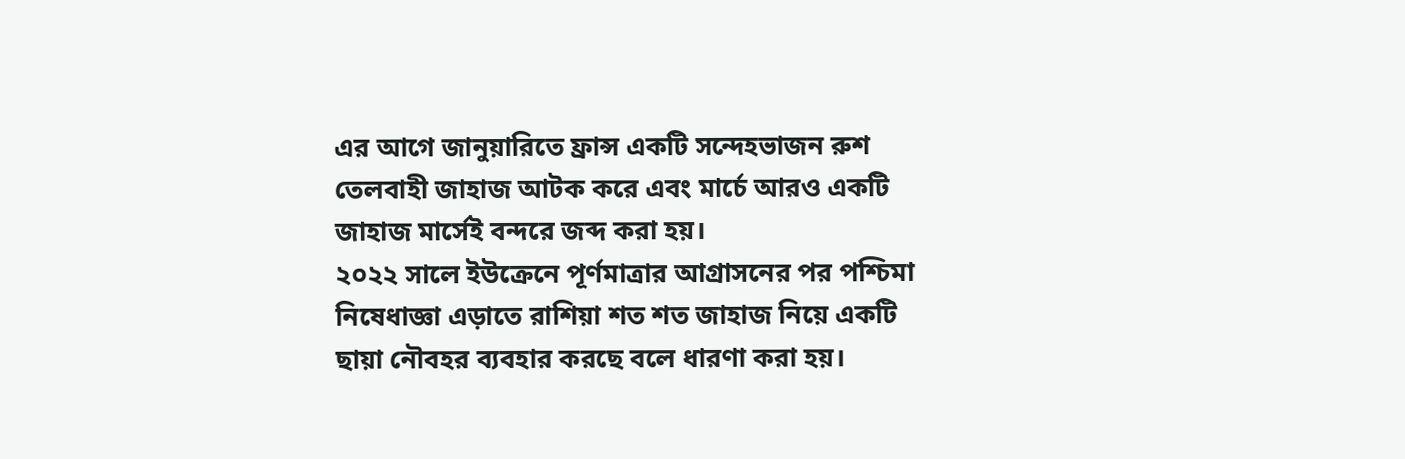এর আগে জানুয়ারিতে ফ্রান্স একটি সন্দেহভাজন রুশ তেলবাহী জাহাজ আটক করে এবং মার্চে আরও একটি জাহাজ মার্সেই বন্দরে জব্দ করা হয়।
২০২২ সালে ইউক্রেনে পূর্ণমাত্রার আগ্রাসনের পর পশ্চিমা নিষেধাজ্ঞা এড়াতে রাশিয়া শত শত জাহাজ নিয়ে একটি ছায়া নৌবহর ব্যবহার করছে বলে ধারণা করা হয়।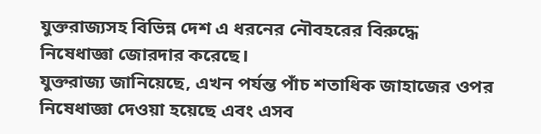যুক্তরাজ্যসহ বিভিন্ন দেশ এ ধরনের নৌবহরের বিরুদ্ধে নিষেধাজ্ঞা জোরদার করেছে।
যুক্তরাজ্য জানিয়েছে, এখন পর্যন্ত পাঁচ শতাধিক জাহাজের ওপর নিষেধাজ্ঞা দেওয়া হয়েছে এবং এসব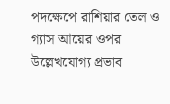পদক্ষেপে রাশিয়ার তেল ও গ্যাস আয়ের ওপর উল্লেখযোগ্য প্রভাব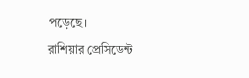পড়েছে।
রাশিয়ার প্রেসিডেন্ট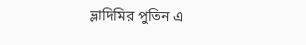ভ্লাদিমির পুতিন এ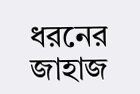ধরনের জাহাজ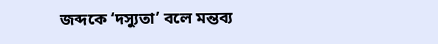জব্দকে ‘দস্যুতা’ বলে মন্তব্য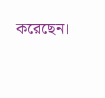করেছেন।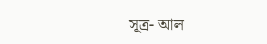সূত্র- আল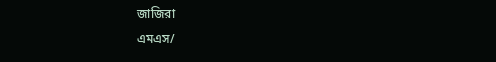জাজিরা
এমএস/